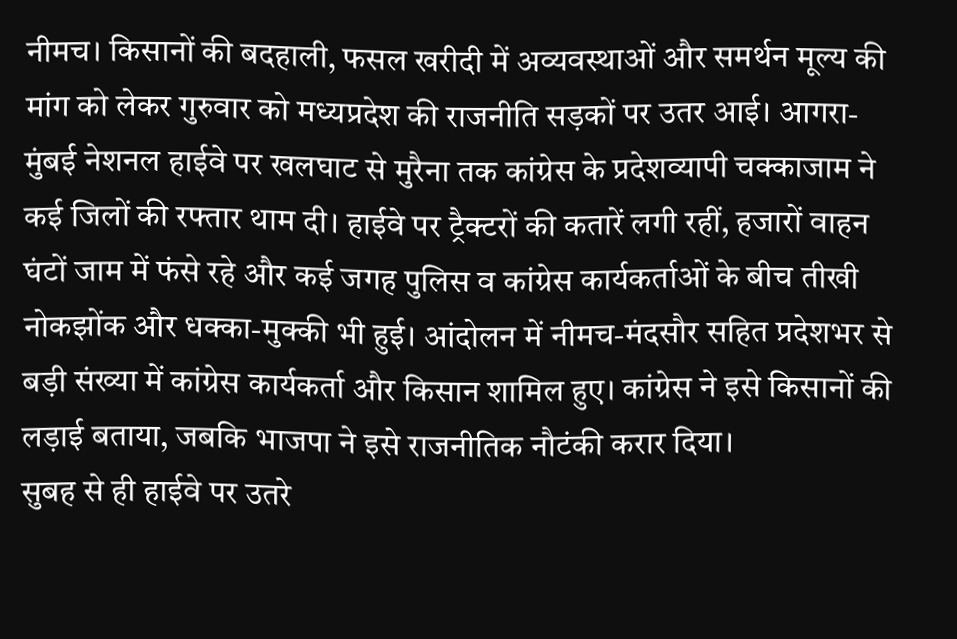नीमच। किसानों की बदहाली, फसल खरीदी में अव्यवस्थाओं और समर्थन मूल्य की मांग को लेकर गुरुवार को मध्यप्रदेश की राजनीति सड़कों पर उतर आई। आगरा-मुंबई नेशनल हाईवे पर खलघाट से मुरैना तक कांग्रेस के प्रदेशव्यापी चक्काजाम ने कई जिलों की रफ्तार थाम दी। हाईवे पर ट्रैक्टरों की कतारें लगी रहीं, हजारों वाहन घंटों जाम में फंसे रहे और कई जगह पुलिस व कांग्रेस कार्यकर्ताओं के बीच तीखी नोकझोंक और धक्का-मुक्की भी हुई। आंदोलन में नीमच-मंदसौर सहित प्रदेशभर से बड़ी संख्या में कांग्रेस कार्यकर्ता और किसान शामिल हुए। कांग्रेस ने इसे किसानों की लड़ाई बताया, जबकि भाजपा ने इसे राजनीतिक नौटंकी करार दिया।
सुबह से ही हाईवे पर उतरे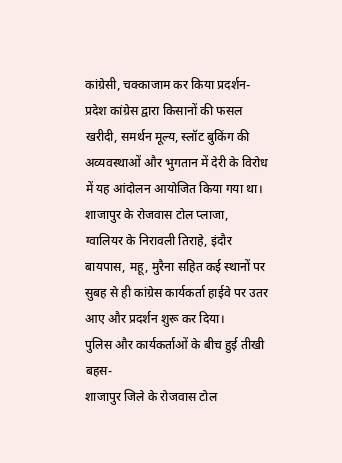कांग्रेसी, चक्काजाम कर किया प्रदर्शन-
प्रदेश कांग्रेस द्वारा किसानों की फसल खरीदी, समर्थन मूल्य, स्लॉट बुकिंग की अव्यवस्थाओं और भुगतान में देरी के विरोध में यह आंदोलन आयोजित किया गया था। शाजापुर के रोजवास टोल प्लाजा, ग्वालियर के निरावली तिराहे, इंदौर बायपास, महू, मुरैना सहित कई स्थानों पर सुबह से ही कांग्रेस कार्यकर्ता हाईवे पर उतर आए और प्रदर्शन शुरू कर दिया।
पुलिस और कार्यकर्ताओं के बीच हुई तीखी बहस-
शाजापुर जिले के रोजवास टोल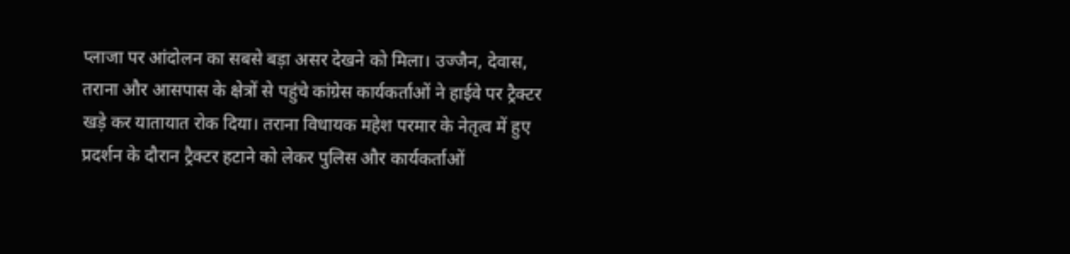प्लाजा पर आंदोलन का सबसे बड़ा असर देखने को मिला। उज्जैन, देवास, तराना और आसपास के क्षेत्रों से पहुंचे कांग्रेस कार्यकर्ताओं ने हाईवे पर ट्रैक्टर खड़े कर यातायात रोक दिया। तराना विधायक महेश परमार के नेतृत्व में हुए प्रदर्शन के दौरान ट्रैक्टर हटाने को लेकर पुलिस और कार्यकर्ताओं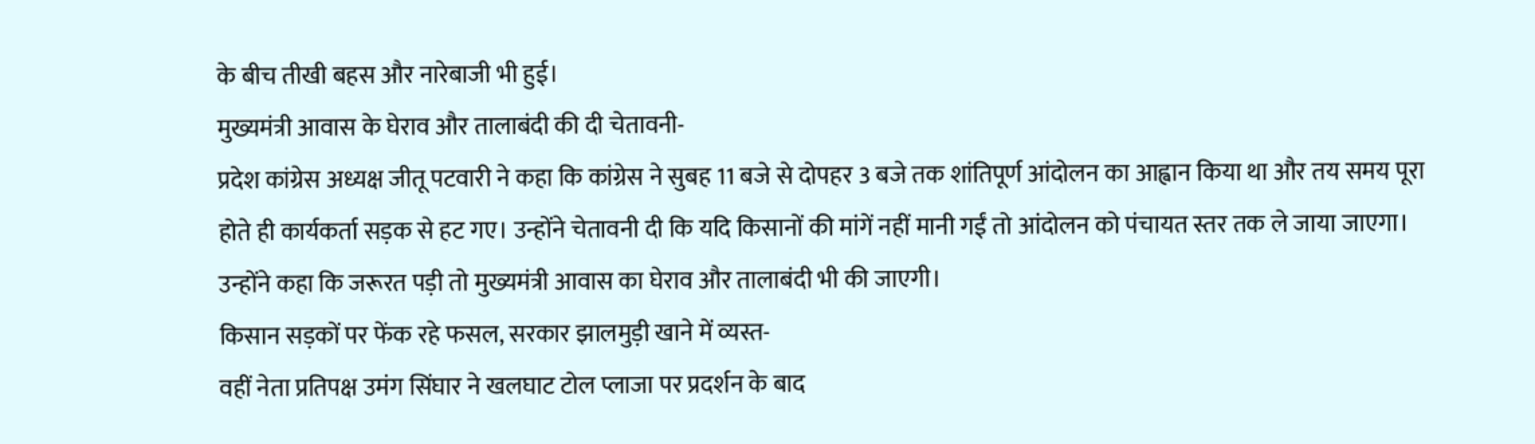के बीच तीखी बहस और नारेबाजी भी हुई।
मुख्यमंत्री आवास के घेराव और तालाबंदी की दी चेतावनी-
प्रदेश कांग्रेस अध्यक्ष जीतू पटवारी ने कहा कि कांग्रेस ने सुबह 11 बजे से दोपहर 3 बजे तक शांतिपूर्ण आंदोलन का आह्वान किया था और तय समय पूरा होते ही कार्यकर्ता सड़क से हट गए। उन्होंने चेतावनी दी कि यदि किसानों की मांगें नहीं मानी गईं तो आंदोलन को पंचायत स्तर तक ले जाया जाएगा। उन्होंने कहा कि जरूरत पड़ी तो मुख्यमंत्री आवास का घेराव और तालाबंदी भी की जाएगी।
किसान सड़कों पर फेंक रहे फसल, सरकार झालमुड़ी खाने में व्यस्त-
वहीं नेता प्रतिपक्ष उमंग सिंघार ने खलघाट टोल प्लाजा पर प्रदर्शन के बाद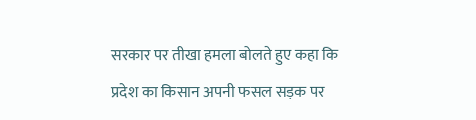सरकार पर तीखा हमला बोलते हुए कहा कि प्रदेश का किसान अपनी फसल सड़क पर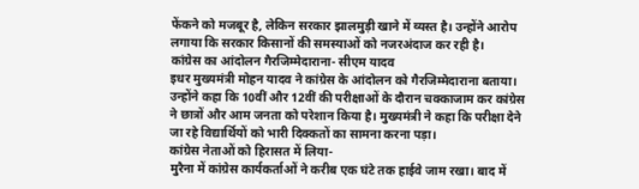फेंकने को मजबूर है, लेकिन सरकार झालमुड़ी खाने में व्यस्त है। उन्होंने आरोप लगाया कि सरकार किसानों की समस्याओं को नजरअंदाज कर रही है।
कांग्रेस का आंदोलन गैरजिम्मेदाराना- सीएम यादव
इधर मुख्यमंत्री मोहन यादव ने कांग्रेस के आंदोलन को गैरजिम्मेदाराना बताया। उन्होंने कहा कि 10वीं और 12वीं की परीक्षाओं के दौरान चक्काजाम कर कांग्रेस ने छात्रों और आम जनता को परेशान किया है। मुख्यमंत्री ने कहा कि परीक्षा देने जा रहे विद्यार्थियों को भारी दिक्कतों का सामना करना पड़ा।
कांग्रेस नेताओं को हिरासत में लिया-
मुरैना में कांग्रेस कार्यकर्ताओं ने करीब एक घंटे तक हाईवे जाम रखा। बाद में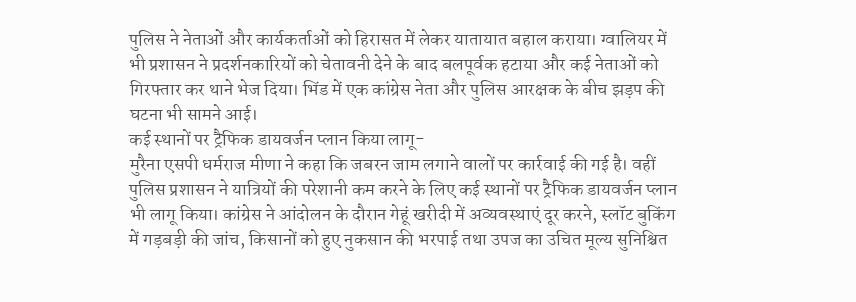पुलिस ने नेताओं और कार्यकर्ताओं को हिरासत में लेकर यातायात बहाल कराया। ग्वालियर में भी प्रशासन ने प्रदर्शनकारियों को चेतावनी देने के बाद बलपूर्वक हटाया और कई नेताओं को गिरफ्तार कर थाने भेज दिया। भिंड में एक कांग्रेस नेता और पुलिस आरक्षक के बीच झड़प की घटना भी सामने आई।
कई स्थानों पर ट्रैफिक डायवर्जन प्लान किया लागू-
मुरैना एसपी धर्मराज मीणा ने कहा कि जबरन जाम लगाने वालों पर कार्रवाई की गई है। वहीं पुलिस प्रशासन ने यात्रियों की परेशानी कम करने के लिए कई स्थानों पर ट्रैफिक डायवर्जन प्लान भी लागू किया। कांग्रेस ने आंदोलन के दौरान गेहूं खरीदी में अव्यवस्थाएं दूर करने, स्लॉट बुकिंग में गड़बड़ी की जांच, किसानों को हुए नुकसान की भरपाई तथा उपज का उचित मूल्य सुनिश्चित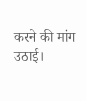करने की मांग उठाई।